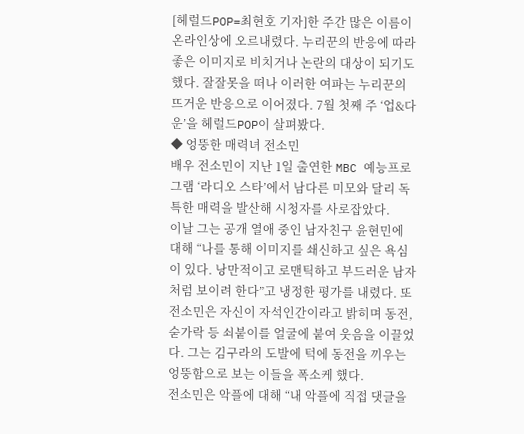[헤럴드POP=최현호 기자]한 주간 많은 이름이 온라인상에 오르내렸다. 누리꾼의 반응에 따라 좋은 이미지로 비치거나 논란의 대상이 되기도 했다. 잘잘못을 떠나 이러한 여파는 누리꾼의 뜨거운 반응으로 이어졌다. 7월 첫째 주 ‘업&다운’을 헤럴드POP이 살펴봤다.
◆ 엉뚱한 매력녀 전소민
배우 전소민이 지난 1일 출연한 MBC 예능프로그램 ‘라디오 스타’에서 남다른 미모와 달리 독특한 매력을 발산해 시청자를 사로잡았다.
이날 그는 공개 열애 중인 남자친구 윤현민에 대해 “나를 통해 이미지를 쇄신하고 싶은 욕심이 있다. 낭만적이고 로맨틱하고 부드러운 남자처럼 보이려 한다”고 냉정한 평가를 내렸다. 또 전소민은 자신이 자석인간이라고 밝히며 동전, 숟가락 등 쇠붙이를 얼굴에 붙여 웃음을 이끌었다. 그는 김구라의 도발에 턱에 동전을 끼우는 엉뚱함으로 보는 이들을 폭소케 했다.
전소민은 악플에 대해 “내 악플에 직접 댓글을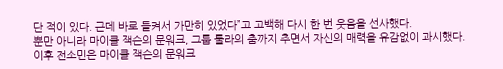단 적이 있다. 근데 바로 들켜서 가만히 있었다”고 고백해 다시 한 번 웃음을 선사했다.
뿐만 아니라 마이클 잭슨의 문워크, 그룹 룰라의 춤까지 추면서 자신의 매력을 유감없이 과시했다.
이후 전소민은 마이클 잭슨의 문워크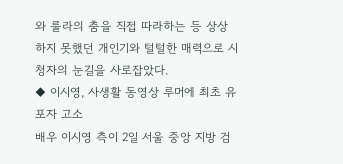와 룰라의 춤을 직접 따라하는 등 상상하지 못했던 개인기와 털털한 매력으로 시청자의 눈길을 사로잡았다.
◆ 이시영, 사생활 동영상 루머에 최초 유포자 고소
배우 이시영 측이 2일 서울 중앙 지방 검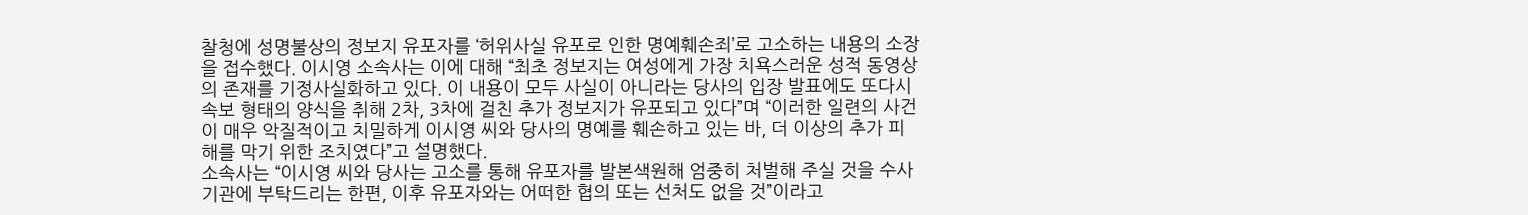찰청에 성명불상의 정보지 유포자를 ‘허위사실 유포로 인한 명예훼손죄’로 고소하는 내용의 소장을 접수했다. 이시영 소속사는 이에 대해 “최초 정보지는 여성에게 가장 치욕스러운 성적 동영상의 존재를 기정사실화하고 있다. 이 내용이 모두 사실이 아니라는 당사의 입장 발표에도 또다시 속보 형태의 양식을 취해 2차, 3차에 걸친 추가 정보지가 유포되고 있다”며 “이러한 일련의 사건이 매우 악질적이고 치밀하게 이시영 씨와 당사의 명예를 훼손하고 있는 바, 더 이상의 추가 피해를 막기 위한 조치였다”고 설명했다.
소속사는 “이시영 씨와 당사는 고소를 통해 유포자를 발본색원해 엄중히 처벌해 주실 것을 수사 기관에 부탁드리는 한편, 이후 유포자와는 어떠한 협의 또는 선처도 없을 것”이라고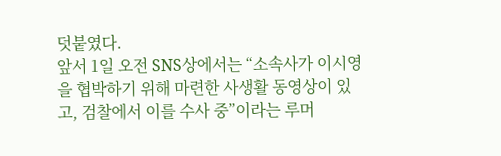덧붙였다.
앞서 1일 오전 SNS상에서는 “소속사가 이시영을 협박하기 위해 마련한 사생활 동영상이 있고, 검찰에서 이를 수사 중”이라는 루머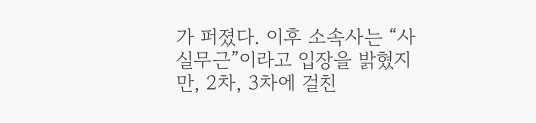가 퍼졌다. 이후 소속사는 “사실무근”이라고 입장을 밝혔지만, 2차, 3차에 걸친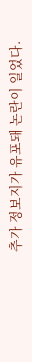추가 정보지가 유포돼 논란이 일었다.